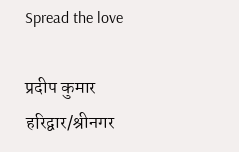Spread the love

प्रदीप कुमार
हरिद्वार/श्रीनगर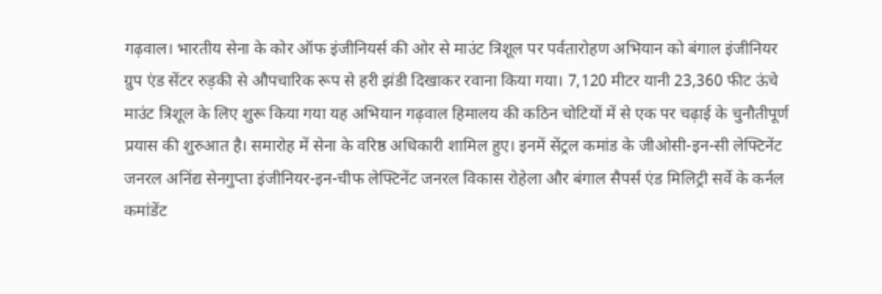गढ़वाल। भारतीय सेना के कोर ऑफ इंजीनियर्स की ओर से माउंट त्रिशूल पर पर्वतारोहण अभियान को बंगाल इंजीनियर ग्रुप एंड सेंटर रुड़की से औपचारिक रूप से हरी झंडी दिखाकर रवाना किया गया। 7,120 मीटर यानी 23,360 फीट ऊंचे माउंट त्रिशूल के लिए शुरू किया गया यह अभियान गढ़वाल हिमालय की कठिन चोटियों में से एक पर चढ़ाई के चुनौतीपूर्ण प्रयास की शुरुआत है। समारोह में सेना के वरिष्ठ अधिकारी शामिल हुए। इनमें सेंट्रल कमांड के जीओसी-इन-सी लेफ्टिनेंट जनरल अनिंद्य सेनगुप्ता इंजीनियर-इन-चीफ लेफ्टिनेंट जनरल विकास रोहेला और बंगाल सैपर्स एंड मिलिट्री सर्वे के कर्नल कमांडेंट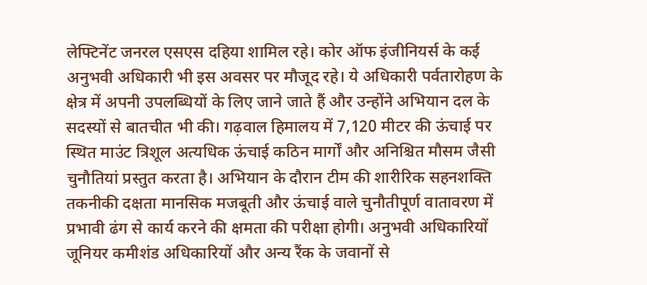लेफ्टिनेंट जनरल एसएस दहिया शामिल रहे। कोर ऑफ इंजीनियर्स के कई अनुभवी अधिकारी भी इस अवसर पर मौजूद रहे। ये अधिकारी पर्वतारोहण के क्षेत्र में अपनी उपलब्धियों के लिए जाने जाते हैं और उन्होंने अभियान दल के सदस्यों से बातचीत भी की। गढ़वाल हिमालय में 7,120 मीटर की ऊंचाई पर स्थित माउंट त्रिशूल अत्यधिक ऊंचाई कठिन मार्गों और अनिश्चित मौसम जैसी चुनौतियां प्रस्तुत करता है। अभियान के दौरान टीम की शारीरिक सहनशक्ति तकनीकी दक्षता मानसिक मजबूती और ऊंचाई वाले चुनौतीपूर्ण वातावरण में प्रभावी ढंग से कार्य करने की क्षमता की परीक्षा होगी। अनुभवी अधिकारियों जूनियर कमीशंड अधिकारियों और अन्य रैंक के जवानों से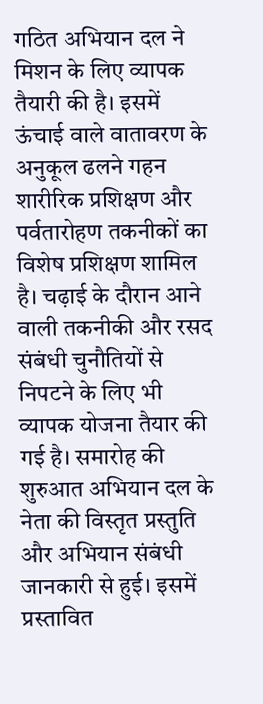गठित अभियान दल ने मिशन के लिए व्यापक तैयारी की है। इसमें ऊंचाई वाले वातावरण के अनुकूल ढलने गहन शारीरिक प्रशिक्षण और पर्वतारोहण तकनीकों का विशेष प्रशिक्षण शामिल है। चढ़ाई के दौरान आने वाली तकनीकी और रसद संबंधी चुनौतियों से निपटने के लिए भी व्यापक योजना तैयार की गई है। समारोह की शुरुआत अभियान दल के नेता की विस्तृत प्रस्तुति और अभियान संबंधी जानकारी से हुई। इसमें प्रस्तावित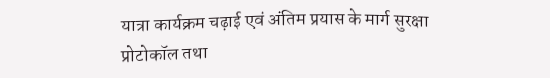यात्रा कार्यक्रम चढ़ाई एवं अंतिम प्रयास के मार्ग सुरक्षा प्रोटोकॉल तथा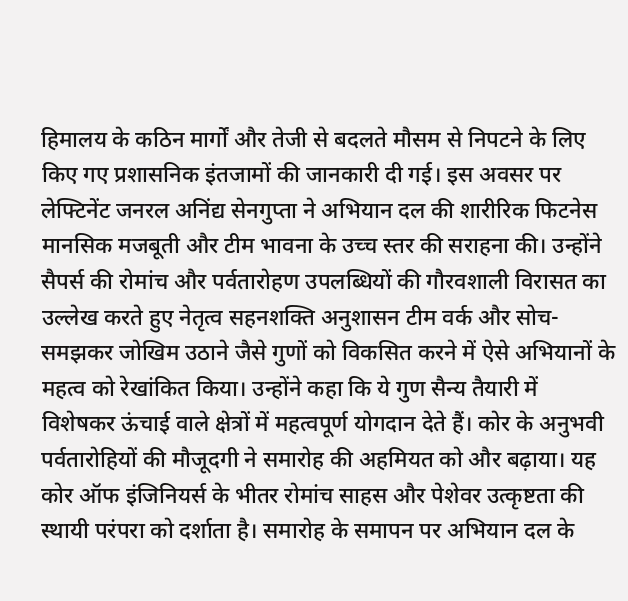हिमालय के कठिन मार्गों और तेजी से बदलते मौसम से निपटने के लिए किए गए प्रशासनिक इंतजामों की जानकारी दी गई। इस अवसर पर लेफ्टिनेंट जनरल अनिंद्य सेनगुप्ता ने अभियान दल की शारीरिक फिटनेस मानसिक मजबूती और टीम भावना के उच्च स्तर की सराहना की। उन्होंने सैपर्स की रोमांच और पर्वतारोहण उपलब्धियों की गौरवशाली विरासत का उल्लेख करते हुए नेतृत्व सहनशक्ति अनुशासन टीम वर्क और सोच-समझकर जोखिम उठाने जैसे गुणों को विकसित करने में ऐसे अभियानों के महत्व को रेखांकित किया। उन्होंने कहा कि ये गुण सैन्य तैयारी में विशेषकर ऊंचाई वाले क्षेत्रों में महत्वपूर्ण योगदान देते हैं। कोर के अनुभवी पर्वतारोहियों की मौजूदगी ने समारोह की अहमियत को और बढ़ाया। यह कोर ऑफ इंजिनियर्स के भीतर रोमांच साहस और पेशेवर उत्कृष्टता की स्थायी परंपरा को दर्शाता है। समारोह के समापन पर अभियान दल के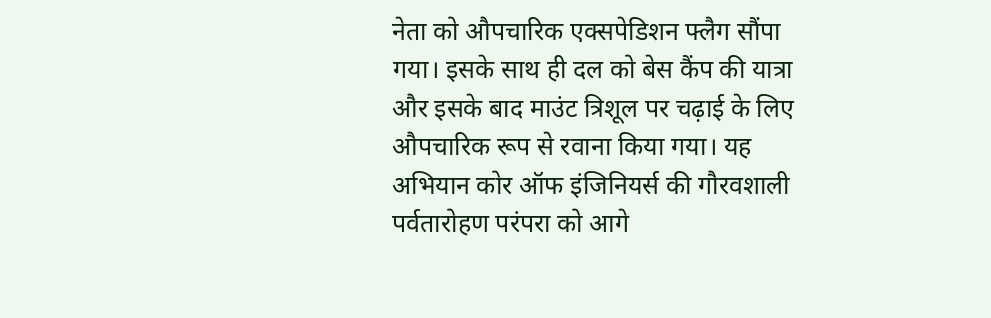नेता को औपचारिक एक्सपेडिशन फ्लैग सौंपा गया। इसके साथ ही दल को बेस कैंप की यात्रा और इसके बाद माउंट त्रिशूल पर चढ़ाई के लिए औपचारिक रूप से रवाना किया गया। यह अभियान कोर ऑफ इंजिनियर्स की गौरवशाली पर्वतारोहण परंपरा को आगे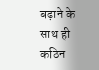बढ़ाने के साथ ही कठिन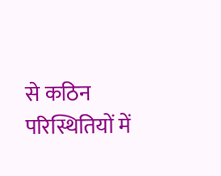से कठिन परिस्थितियों में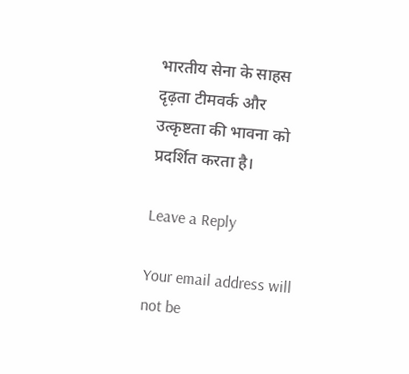भारतीय सेना के साहस दृढ़ता टीमवर्क और उत्कृष्टता की भावना को प्रदर्शित करता है।

Leave a Reply

Your email address will not be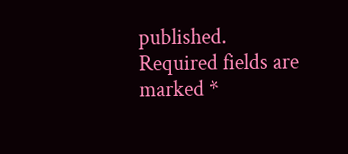published. Required fields are marked *